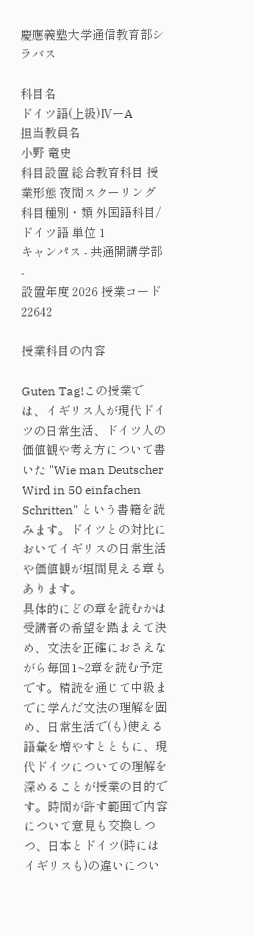慶應義塾大学通信教育部シラバス

科目名
ドイツ語(上級)ⅣーA
担当教員名
小野 竜史
科目設置 総合教育科目 授業形態 夜間スクーリング
科目種別・類 外国語科目/ドイツ語 単位 1
キャンパス - 共通開講学部 -
設置年度 2026 授業コード 22642

授業科目の内容

Guten Tag!この授業では、イギリス人が現代ドイツの日常生活、ドイツ人の価値観や考え方について書いた "Wie man Deutscher Wird in 50 einfachen Schritten" という書籍を読みます。ドイツとの対比においてイギリスの日常生活や価値観が垣間見える章もあります。
具体的にどの章を読むかは受講者の希望を踏まえて決め、文法を正確におさえながら毎回1~2章を読む予定です。精読を通じて中級までに学んだ文法の理解を固め、日常生活で(も)使える語彙を増やすとともに、現代ドイツについての理解を深めることが授業の目的です。時間が許す範囲で内容について意見も交換しつつ、日本とドイツ(時にはイギリスも)の違いについ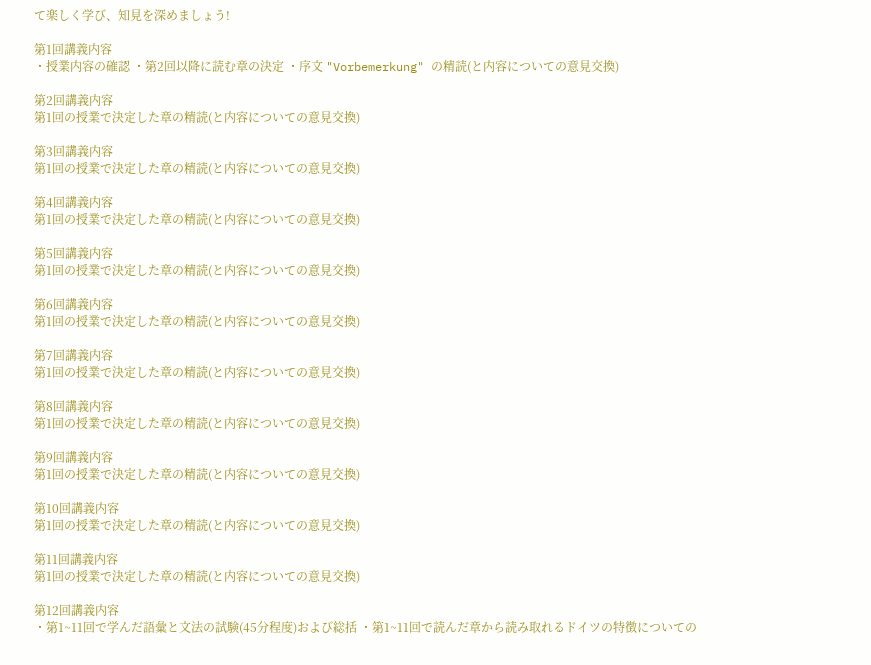て楽しく学び、知見を深めましょう!

第1回講義内容
・授業内容の確認 ・第2回以降に読む章の決定 ・序文 "Vorbemerkung" の精読(と内容についての意見交換)

第2回講義内容
第1回の授業で決定した章の精読(と内容についての意見交換)

第3回講義内容
第1回の授業で決定した章の精読(と内容についての意見交換)

第4回講義内容
第1回の授業で決定した章の精読(と内容についての意見交換)

第5回講義内容
第1回の授業で決定した章の精読(と内容についての意見交換)

第6回講義内容
第1回の授業で決定した章の精読(と内容についての意見交換)

第7回講義内容
第1回の授業で決定した章の精読(と内容についての意見交換)

第8回講義内容
第1回の授業で決定した章の精読(と内容についての意見交換)

第9回講義内容
第1回の授業で決定した章の精読(と内容についての意見交換)

第10回講義内容
第1回の授業で決定した章の精読(と内容についての意見交換)

第11回講義内容
第1回の授業で決定した章の精読(と内容についての意見交換)

第12回講義内容
・第1~11回で学んだ語彙と文法の試験(45分程度)および総括 ・第1~11回で読んだ章から読み取れるドイツの特徴についての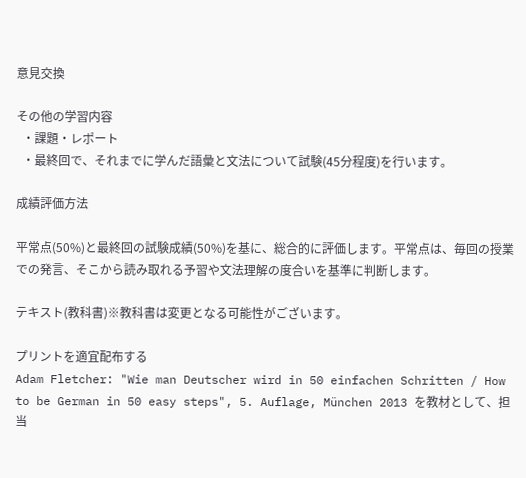意見交換

その他の学習内容
  ・課題・レポート
  ・最終回で、それまでに学んだ語彙と文法について試験(45分程度)を行います。

成績評価方法

平常点(50%)と最終回の試験成績(50%)を基に、総合的に評価します。平常点は、毎回の授業での発言、そこから読み取れる予習や文法理解の度合いを基準に判断します。

テキスト(教科書)※教科書は変更となる可能性がございます。

プリントを適宜配布する
Adam Fletcher: "Wie man Deutscher wird in 50 einfachen Schritten / How to be German in 50 easy steps", 5. Auflage, München 2013 を教材として、担当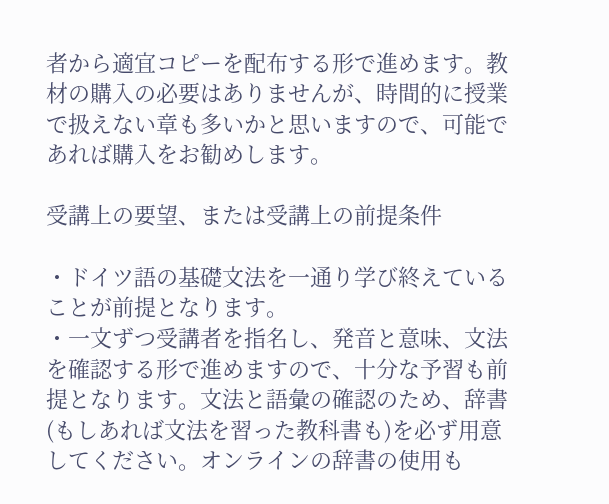者から適宜コピーを配布する形で進めます。教材の購入の必要はありませんが、時間的に授業で扱えない章も多いかと思いますので、可能であれば購入をお勧めします。

受講上の要望、または受講上の前提条件

・ドイツ語の基礎文法を一通り学び終えていることが前提となります。
・一文ずつ受講者を指名し、発音と意味、文法を確認する形で進めますので、十分な予習も前提となります。文法と語彙の確認のため、辞書(もしあれば文法を習った教科書も)を必ず用意してください。オンラインの辞書の使用も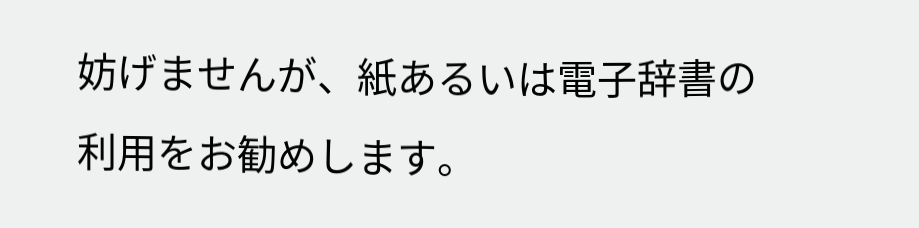妨げませんが、紙あるいは電子辞書の利用をお勧めします。